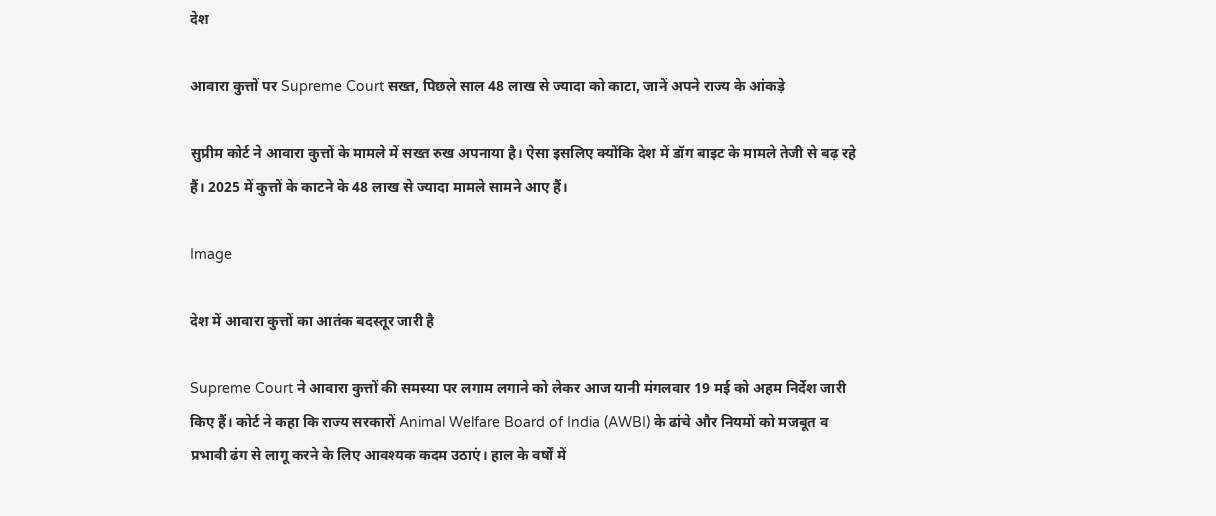देश

आवारा कुत्तों पर Supreme Court सख्त, पिछले साल 48 लाख से ज्यादा को काटा, जानें अपने राज्य के आंकड़े

सुप्रीम कोर्ट ने आवारा कुत्तों के मामले में सख्त रुख अपनाया है। ऐसा इसलिए क्योंकि देश में डॉग बाइट के मामले तेजी से बढ़ रहे हैं। 2025 में कुत्तों के काटने के 48 लाख से ज्यादा मामले सामने आए हैं।

Image

देश में आवारा कुत्तों का आतंक बदस्तूर जारी है

Supreme Court ने आवारा कुत्तों की समस्या पर लगाम लगाने को लेकर आज यानी मंगलवार 19 मई को अहम निर्देश जारी किए हैं। कोर्ट ने कहा कि राज्य सरकारों Animal Welfare Board of India (AWBI) के ढांचे और नियमों को मजबूत व प्रभावी ढंग से लागू करने के लिए आवश्यक कदम उठाएं। हाल के वर्षों में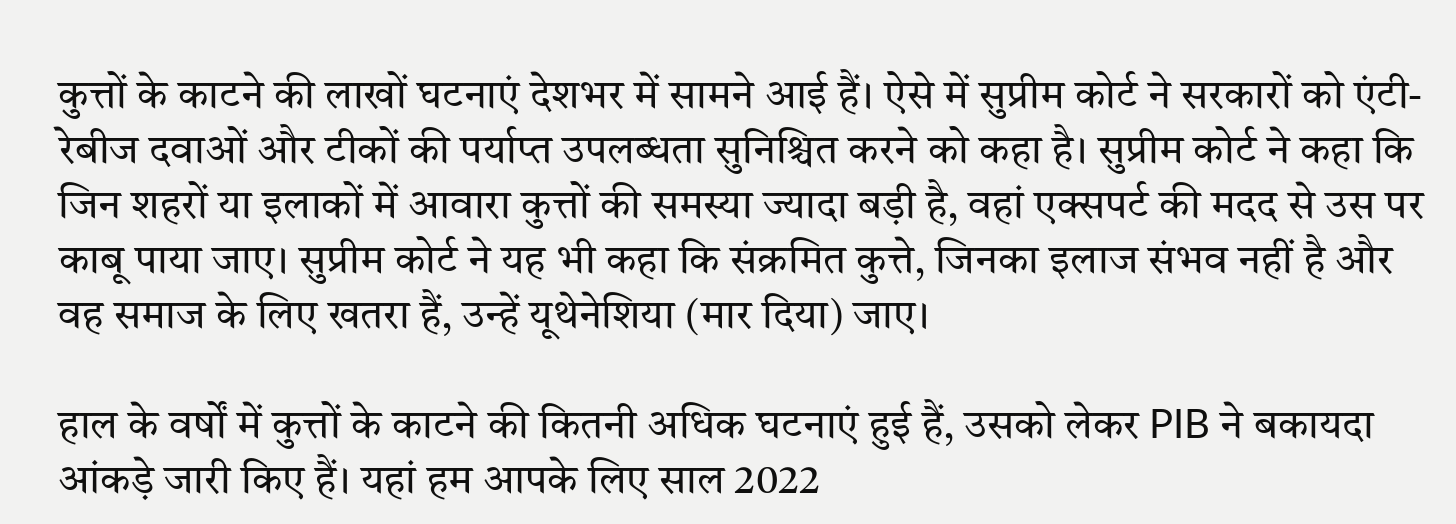कुत्तों के काटने की लाखों घटनाएं देशभर में सामने आई हैं। ऐसे में सुप्रीम कोर्ट ने सरकारों को एंटी-रेबीज दवाओं और टीकों की पर्याप्त उपलब्धता सुनिश्चित करने को कहा है। सुप्रीम कोर्ट ने कहा कि जिन शहरों या इलाकों में आवारा कुत्तों की समस्या ज्यादा बड़ी है, वहां एक्सपर्ट की मदद से उस पर काबू पाया जाए। सुप्रीम कोर्ट ने यह भी कहा कि संक्रमित कुत्ते, जिनका इलाज संभव नहीं है और वह समाज के लिए खतरा हैं, उन्हें यूथेनेशिया (मार दिया) जाए।

हाल के वर्षों में कुत्तों के काटने की कितनी अधिक घटनाएं हुई हैं, उसको लेकर PIB ने बकायदा आंकड़े जारी किए हैं। यहां हम आपके लिए साल 2022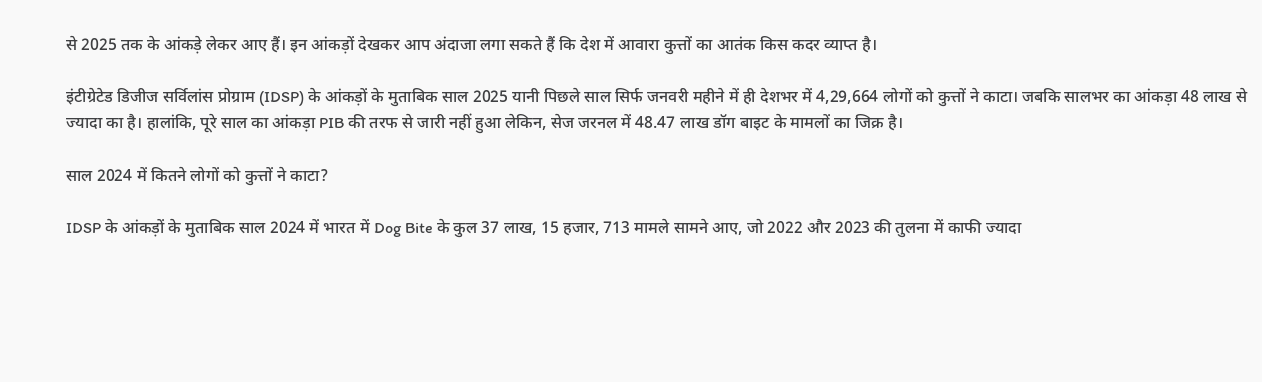से 2025 तक के आंकड़े लेकर आए हैं। इन आंकड़ों देखकर आप अंदाजा लगा सकते हैं कि देश में आवारा कुत्तों का आतंक किस कदर व्याप्त है।

इंटीग्रेटेड डिजीज सर्विलांस प्रोग्राम (IDSP) के आंकड़ों के मुताबिक साल 2025 यानी पिछले साल सिर्फ जनवरी महीने में ही देशभर में 4,29,664 लोगों को कुत्तों ने काटा। जबकि सालभर का आंकड़ा 48 लाख से ज्यादा का है। हालांकि, पूरे साल का आंकड़ा PIB की तरफ से जारी नहीं हुआ लेकिन, सेज जरनल में 48.47 लाख डॉग बाइट के मामलों का जिक्र है।

साल 2024 में कितने लोगों को कुत्तों ने काटा?

IDSP के आंकड़ों के मुताबिक साल 2024 में भारत में Dog Bite के कुल 37 लाख, 15 हजार, 713 मामले सामने आए, जो 2022 और 2023 की तुलना में काफी ज्यादा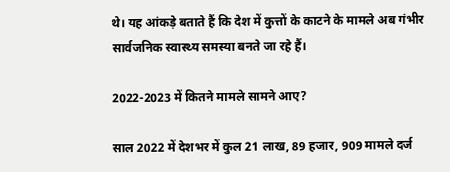थे। यह आंकड़े बताते हैं कि देश में कुत्तों के काटने के मामले अब गंभीर सार्वजनिक स्वास्थ्य समस्या बनते जा रहे हैं।

2022-2023 में कितने मामले सामने आए?

साल 2022 में देशभर में कुल 21 लाख, 89 हजार, 909 मामले दर्ज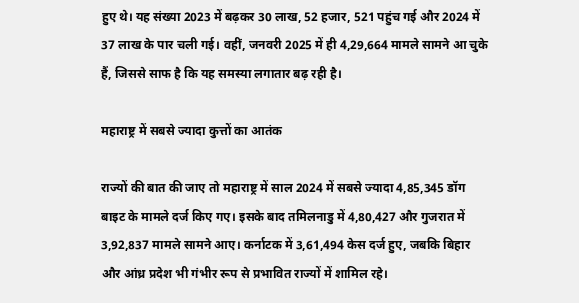हुए थे। यह संख्या 2023 में बढ़कर 30 लाख, 52 हजार, 521 पहुंच गई और 2024 में 37 लाख के पार चली गई। वहीं, जनवरी 2025 में ही 4,29,664 मामले सामने आ चुके हैं, जिससे साफ है कि यह समस्या लगातार बढ़ रही है।

महाराष्ट्र में सबसे ज्यादा कुत्तों का आतंक

राज्यों की बात की जाए तो महाराष्ट्र में साल 2024 में सबसे ज्यादा 4,85,345 डॉग बाइट के मामले दर्ज किए गए। इसके बाद तमिलनाडु में 4,80,427 और गुजरात में 3,92,837 मामले सामने आए। कर्नाटक में 3,61,494 केस दर्ज हुए, जबकि बिहार और आंध्र प्रदेश भी गंभीर रूप से प्रभावित राज्यों में शामिल रहे।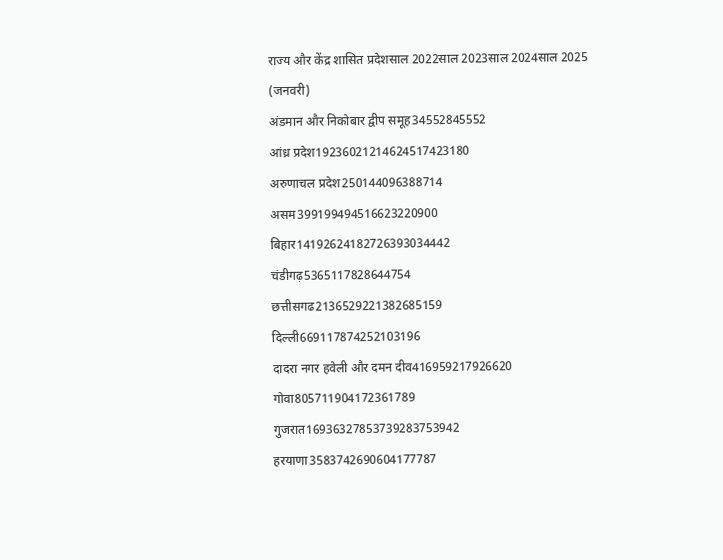राज्य और केंद्र शासित प्रदेशसाल 2022साल 2023साल 2024साल 2025 (जनवरी)
अंडमान और निकोबार द्वीप समूह34552845552
आंध्र प्रदेश19236021214624517423180
अरुणाचल प्रदेश250144096388714
असम399199494516623220900
बिहार14192624182726393034442
चंडीगढ़5365117828644754
छत्तीसगढ2136529221382685159
दिल्ली669117874252103196
दादरा नगर हवेली और दमन दीव416959217926620
गोवा805711904172361789
गुजरात16936327853739283753942
हरयाणा3583742690604177787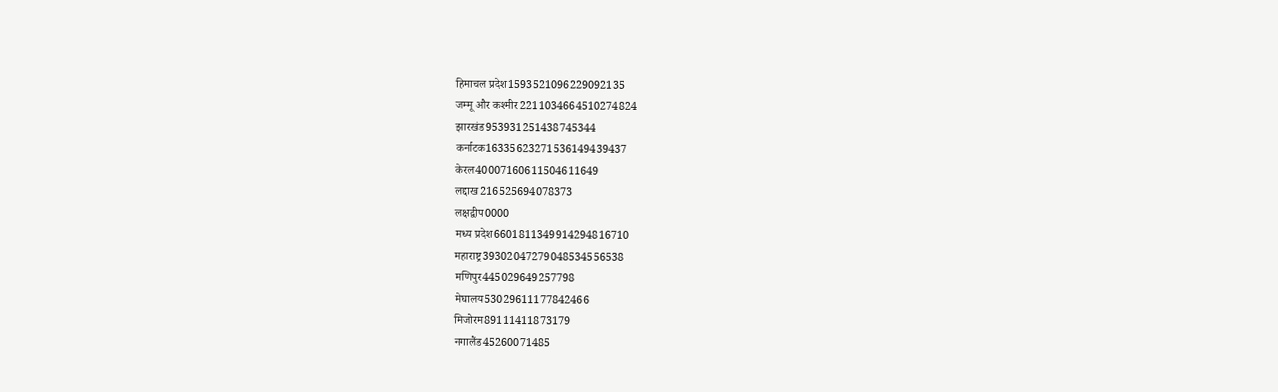हिमाचल प्रदेश1593521096229092135
जम्मू और कश्मीर2211034664510274824
झारखंड953931251438745344
कर्नाटक16335623271536149439437
केरल40007160611504611649
लद्दाख216525694078373
लक्षद्वीप0000
मध्य प्रदेश6601811349914294816710
महाराष्ट्र39302047279048534556538
मणिपुर445029649257798
मेघालय53029611177842466
मिजोरम89111411873179
नगालैंड45260071485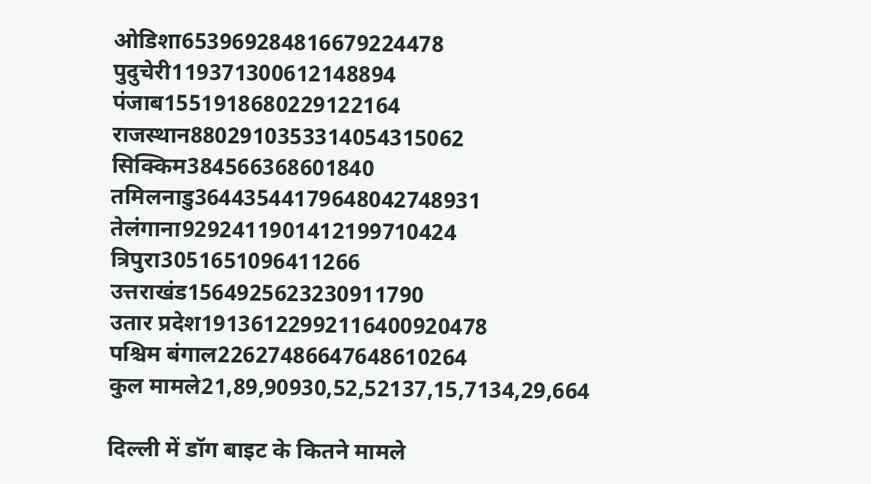ओडिशा653969284816679224478
पुदुचेरी119371300612148894
पंजाब1551918680229122164
राजस्थान8802910353314054315062
सिक्किम384566368601840
तमिलनाडु36443544179648042748931
तेलंगाना9292411901412199710424
त्रिपुरा3051651096411266
उत्तराखंड1564925623230911790
उतार प्रदेश19136122992116400920478
पश्चिम बंगाल22627486647648610264
कुल मामले21,89,90930,52,52137,15,7134,29,664

दिल्ली में डॉग बाइट के कितने मामले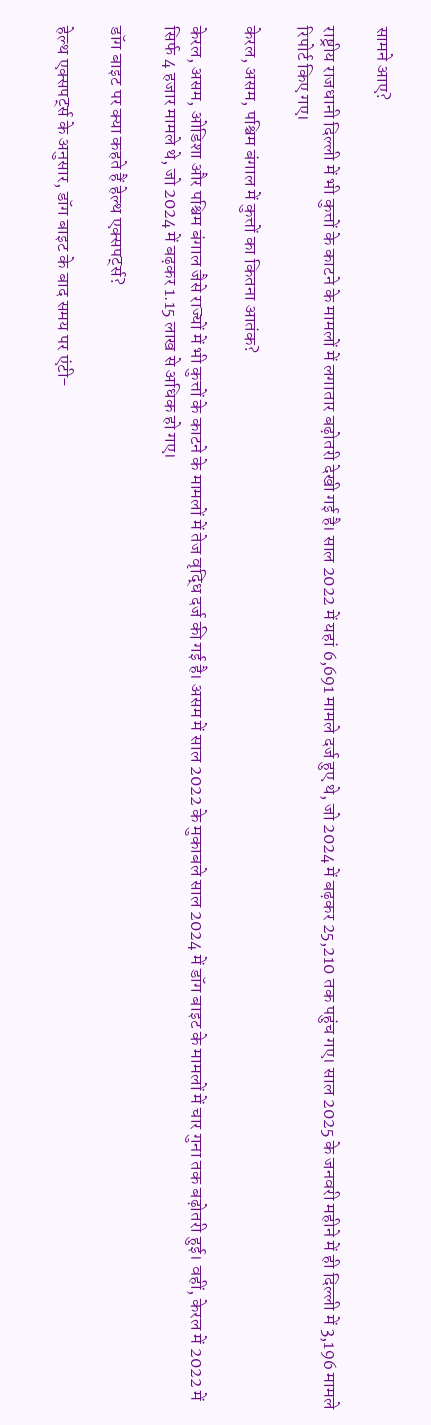सामने आए?

राष्ट्रीय राजधानी दिल्ली में भी कुत्तों के काटने के मामलों में लगातार बढ़ोतरी देखी गई है। साल 2022 में यहां 6,691 मामले दर्ज हुए थे, जो 2024 में बढ़कर 25,210 तक पहुंच गए। साल 2025 के जनवरी महीने में ही दिल्ली में 3,196 मामले रिपोर्ट किए गए।

केरल, असम, पश्चिम बंगाल में कुत्तों का कितना आतंक?

केरल, असम, ओडिशा और पश्चिम बंगाल जैसे राज्यों में भी कुत्तों के काटने के मामलों में तेज वृद्धि दर्ज की गई है। असम में साल 2022 के मुकाबले साल 2024 में डॉग बाइट के मामलों में चार गुना तक बढ़ोतरी हुई। वहीं, केरल में 2022 में सिर्फ 4 हजार मामले थे, जो 2024 में बढ़कर 1.15 लाख से अधिक हो गए।

डॉग बाइट पर क्या कहते हैं हेल्थ एक्सपर्ट्स?

हेल्थ एक्सपर्ट्स के अनुसार, डॉग बाइट के बाद समय पर एंटी-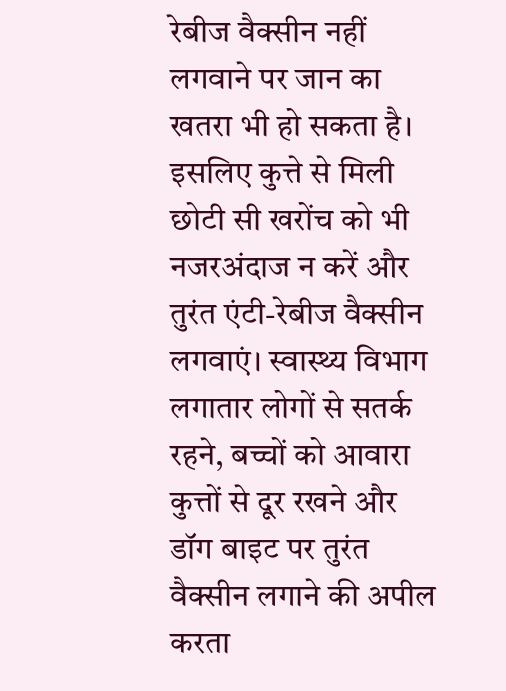रेबीज वैक्सीन नहीं लगवाने पर जान का खतरा भी हो सकता है। इसलिए कुत्ते से मिली छोटी सी खरोंच को भी नजरअंदाज न करें और तुरंत एंटी-रेबीज वैक्सीन लगवाएं। स्वास्थ्य विभाग लगातार लोगों से सतर्क रहने, बच्चों को आवारा कुत्तों से दूर रखने और डॉग बाइट पर तुरंत वैक्सीन लगाने की अपील करता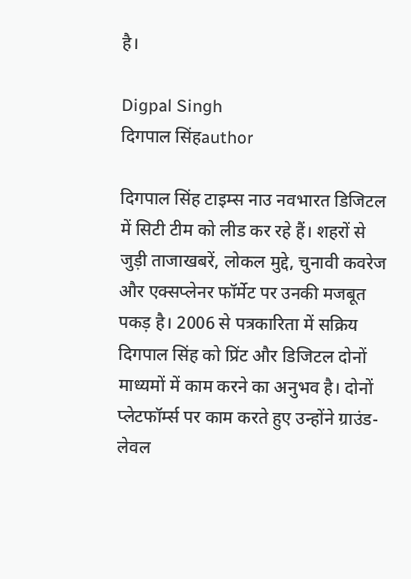है।

Digpal Singh
दिगपाल सिंहauthor

दिगपाल सिंह टाइम्स नाउ नवभारत डिजिटल में सिटी टीम को लीड कर रहे हैं। शहरों से जुड़ी ताजाखबरें, लोकल मुद्दे, चुनावी कवरेज और एक्सप्लेनर फॉर्मेट पर उनकी मजबूत पकड़ है। 2006 से पत्रकारिता में सक्रिय दिगपाल सिंह को प्रिंट और डिजिटल दोनों माध्यमों में काम करने का अनुभव है। दोनों प्लेटफॉर्म्स पर काम करते हुए उन्होंने ग्राउंड-लेवल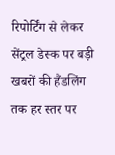रिपोर्टिंग से लेकर सेंट्रल डेस्क पर बड़ी खबरों की हैंडलिंग तक हर स्तर पर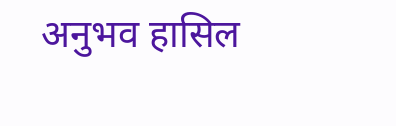अनुभव हासिल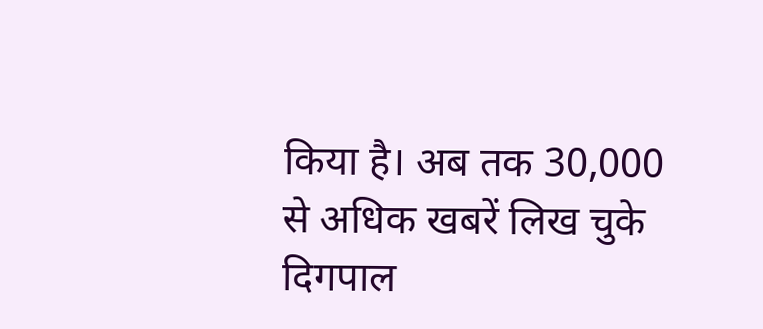किया है। अब तक 30,000 से अधिक खबरें लिख चुके दिगपाल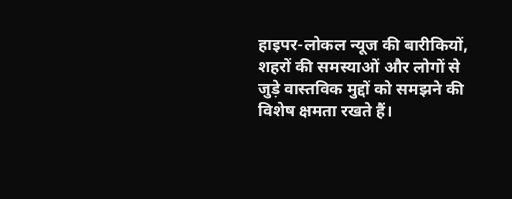हाइपर-लोकल न्यूज की बारीकियों, शहरों की समस्याओं और लोगों से जुड़े वास्तविक मुद्दों को समझने की विशेष क्षमता रखते हैं।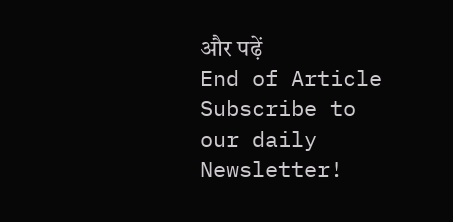और पढ़ें
End of Article
Subscribe to our daily Newsletter!